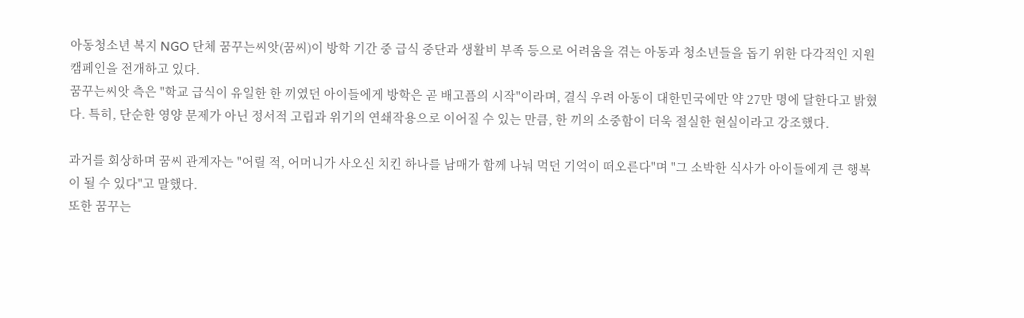아동청소년 복지 NGO 단체 꿈꾸는씨앗(꿈씨)이 방학 기간 중 급식 중단과 생활비 부족 등으로 어려움을 겪는 아동과 청소년들을 돕기 위한 다각적인 지원 캠페인을 전개하고 있다.
꿈꾸는씨앗 측은 "학교 급식이 유일한 한 끼였던 아이들에게 방학은 곧 배고픔의 시작"이라며, 결식 우려 아동이 대한민국에만 약 27만 명에 달한다고 밝혔다. 특히, 단순한 영양 문제가 아닌 정서적 고립과 위기의 연쇄작용으로 이어질 수 있는 만큼, 한 끼의 소중함이 더욱 절실한 현실이라고 강조했다.

과거를 회상하며 꿈씨 관계자는 "어릴 적, 어머니가 사오신 치킨 하나를 남매가 함께 나눠 먹던 기억이 떠오른다"며 "그 소박한 식사가 아이들에게 큰 행복이 될 수 있다"고 말했다.
또한 꿈꾸는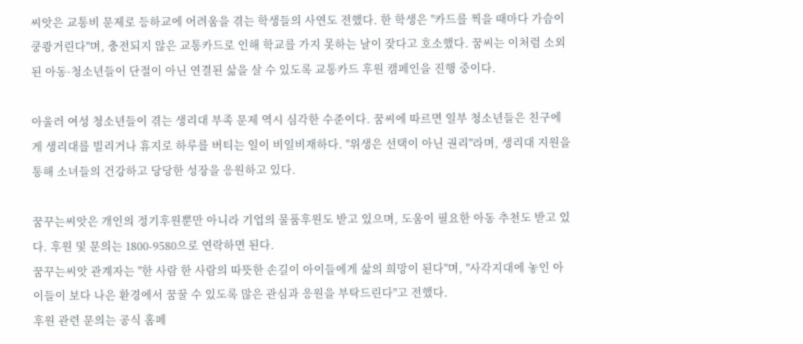씨앗은 교통비 문제로 등하교에 어려움을 겪는 학생들의 사연도 전했다. 한 학생은 "카드를 찍을 때마다 가슴이 쿵쾅거린다"며, 충전되지 않은 교통카드로 인해 학교를 가지 못하는 날이 잦다고 호소했다. 꿈씨는 이처럼 소외된 아동·청소년들이 단절이 아닌 연결된 삶을 살 수 있도록 교통카드 후원 캠페인을 진행 중이다.

아울러 여성 청소년들이 겪는 생리대 부족 문제 역시 심각한 수준이다. 꿈씨에 따르면 일부 청소년들은 친구에게 생리대를 빌리거나 휴지로 하루를 버티는 일이 비일비재하다. "위생은 선택이 아닌 권리"라며, 생리대 지원을 통해 소녀들의 건강하고 당당한 성장을 응원하고 있다.

꿈꾸는씨앗은 개인의 정기후원뿐만 아니라 기업의 물품후원도 받고 있으며, 도움이 필요한 아동 추천도 받고 있다. 후원 및 문의는 1800-9580으로 연락하면 된다.
꿈꾸는씨앗 관계자는 "한 사람 한 사람의 따뜻한 손길이 아이들에게 삶의 희망이 된다"며, "사각지대에 놓인 아이들이 보다 나은 환경에서 꿈꿀 수 있도록 많은 관심과 응원을 부탁드린다"고 전했다.
후원 관련 문의는 공식 홈페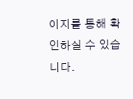이지를 통해 확인하실 수 있습니다.